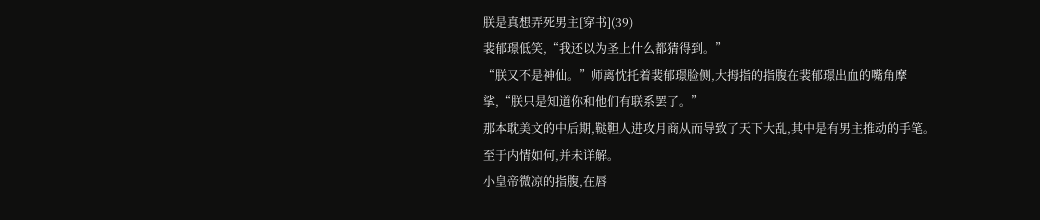朕是真想弄死男主[穿书](39)
裴郁璟低笑,“我还以为圣上什么都猜得到。”
“朕又不是神仙。”师离忱托着裴郁璟脸侧,大拇指的指腹在裴郁璟出血的嘴角摩挲,“朕只是知道你和他们有联系罢了。”
那本耽美文的中后期,鞑靼人进攻月商从而导致了天下大乱,其中是有男主推动的手笔。
至于内情如何,并未详解。
小皇帝微凉的指腹,在唇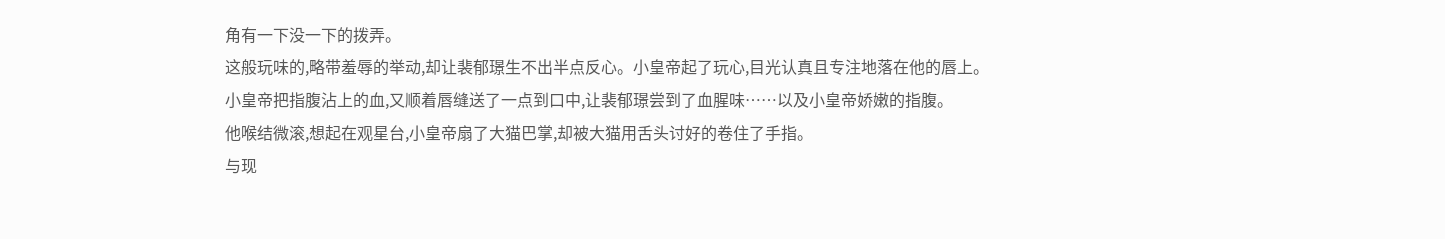角有一下没一下的拨弄。
这般玩味的,略带羞辱的举动,却让裴郁璟生不出半点反心。小皇帝起了玩心,目光认真且专注地落在他的唇上。
小皇帝把指腹沾上的血,又顺着唇缝送了一点到口中,让裴郁璟尝到了血腥味……以及小皇帝娇嫩的指腹。
他喉结微滚,想起在观星台,小皇帝扇了大猫巴掌,却被大猫用舌头讨好的卷住了手指。
与现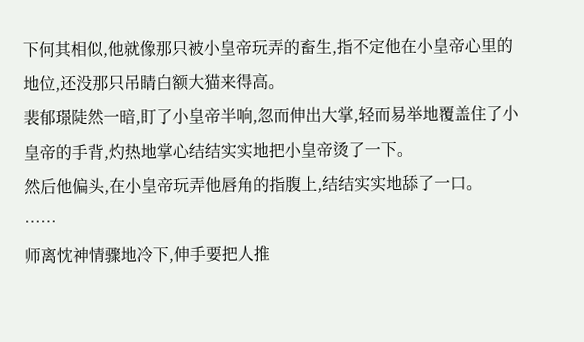下何其相似,他就像那只被小皇帝玩弄的畜生,指不定他在小皇帝心里的地位,还没那只吊睛白额大猫来得高。
裴郁璟陡然一暗,盯了小皇帝半响,忽而伸出大掌,轻而易举地覆盖住了小皇帝的手背,灼热地掌心结结实实地把小皇帝烫了一下。
然后他偏头,在小皇帝玩弄他唇角的指腹上,结结实实地舔了一口。
……
师离忱神情骤地冷下,伸手要把人推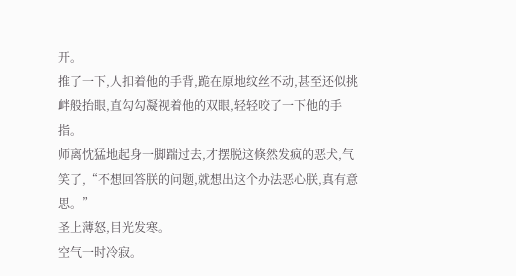开。
推了一下,人扣着他的手背,跪在原地纹丝不动,甚至还似挑衅般抬眼,直勾勾凝视着他的双眼,轻轻咬了一下他的手指。
师离忱猛地起身一脚踹过去,才摆脱这倏然发疯的恶犬,气笑了,“不想回答朕的问题,就想出这个办法恶心朕,真有意思。”
圣上薄怒,目光发寒。
空气一时冷寂。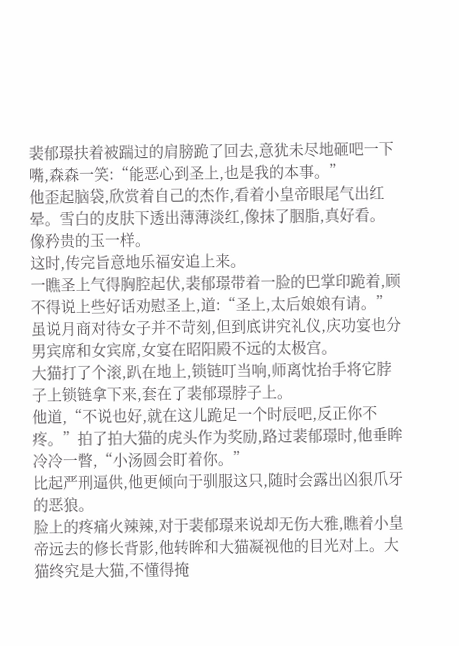裴郁璟扶着被踹过的肩膀跪了回去,意犹未尽地砸吧一下嘴,森森一笑:“能恶心到圣上,也是我的本事。”
他歪起脑袋,欣赏着自己的杰作,看着小皇帝眼尾气出红晕。雪白的皮肤下透出薄薄淡红,像抹了胭脂,真好看。
像矜贵的玉一样。
这时,传完旨意地乐福安追上来。
一瞧圣上气得胸腔起伏,裴郁璟带着一脸的巴掌印跪着,顾不得说上些好话劝慰圣上,道:“圣上,太后娘娘有请。”
虽说月商对待女子并不苛刻,但到底讲究礼仪,庆功宴也分男宾席和女宾席,女宴在昭阳殿不远的太极宫。
大猫打了个滚,趴在地上,锁链叮当响,师离忱抬手将它脖子上锁链拿下来,套在了裴郁璟脖子上。
他道,“不说也好,就在这儿跪足一个时辰吧,反正你不疼。”拍了拍大猫的虎头作为奖励,路过裴郁璟时,他垂眸冷冷一瞥,“小汤圆会盯着你。”
比起严刑逼供,他更倾向于驯服这只,随时会露出凶狠爪牙的恶狼。
脸上的疼痛火辣辣,对于裴郁璟来说却无伤大雅,瞧着小皇帝远去的修长背影,他转眸和大猫凝视他的目光对上。大猫终究是大猫,不懂得掩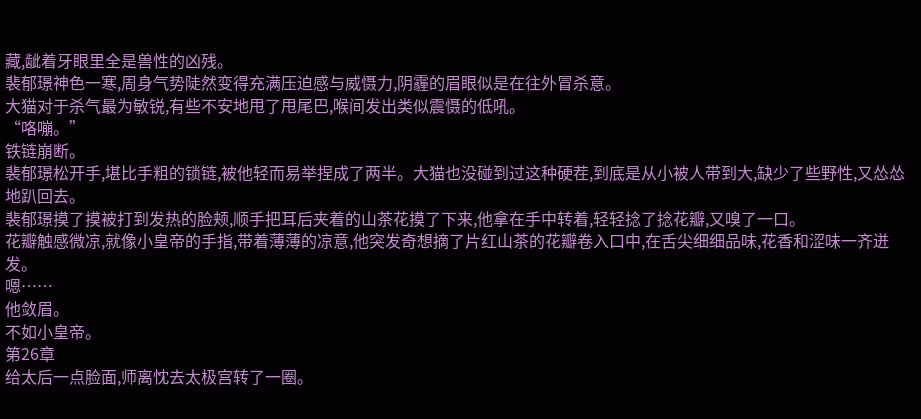藏,龇着牙眼里全是兽性的凶残。
裴郁璟神色一寒,周身气势陡然变得充满压迫感与威慑力,阴霾的眉眼似是在往外冒杀意。
大猫对于杀气最为敏锐,有些不安地甩了甩尾巴,喉间发出类似震慑的低吼。
“咯嘣。”
铁链崩断。
裴郁璟松开手,堪比手粗的锁链,被他轻而易举捏成了两半。大猫也没碰到过这种硬茬,到底是从小被人带到大,缺少了些野性,又怂怂地趴回去。
裴郁璟摸了摸被打到发热的脸颊,顺手把耳后夹着的山茶花摸了下来,他拿在手中转着,轻轻捻了捻花瓣,又嗅了一口。
花瓣触感微凉,就像小皇帝的手指,带着薄薄的凉意,他突发奇想摘了片红山茶的花瓣卷入口中,在舌尖细细品味,花香和涩味一齐迸发。
嗯……
他敛眉。
不如小皇帝。
第26章
给太后一点脸面,师离忱去太极宫转了一圈。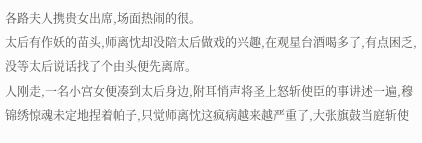各路夫人携贵女出席,场面热闹的很。
太后有作妖的苗头,师离忱却没陪太后做戏的兴趣,在观星台酒喝多了,有点困乏,没等太后说话找了个由头便先离席。
人刚走,一名小宫女便凑到太后身边,附耳悄声将圣上怒斩使臣的事讲述一遍,穆锦绣惊魂未定地捏着帕子,只觉师离忱这疯病越来越严重了,大张旗鼓当庭斩使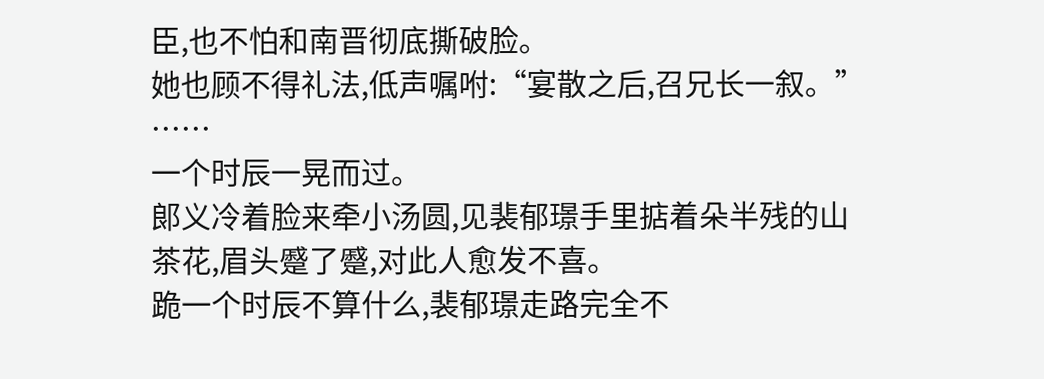臣,也不怕和南晋彻底撕破脸。
她也顾不得礼法,低声嘱咐:“宴散之后,召兄长一叙。”
……
一个时辰一晃而过。
郞义冷着脸来牵小汤圆,见裴郁璟手里掂着朵半残的山茶花,眉头蹙了蹙,对此人愈发不喜。
跪一个时辰不算什么,裴郁璟走路完全不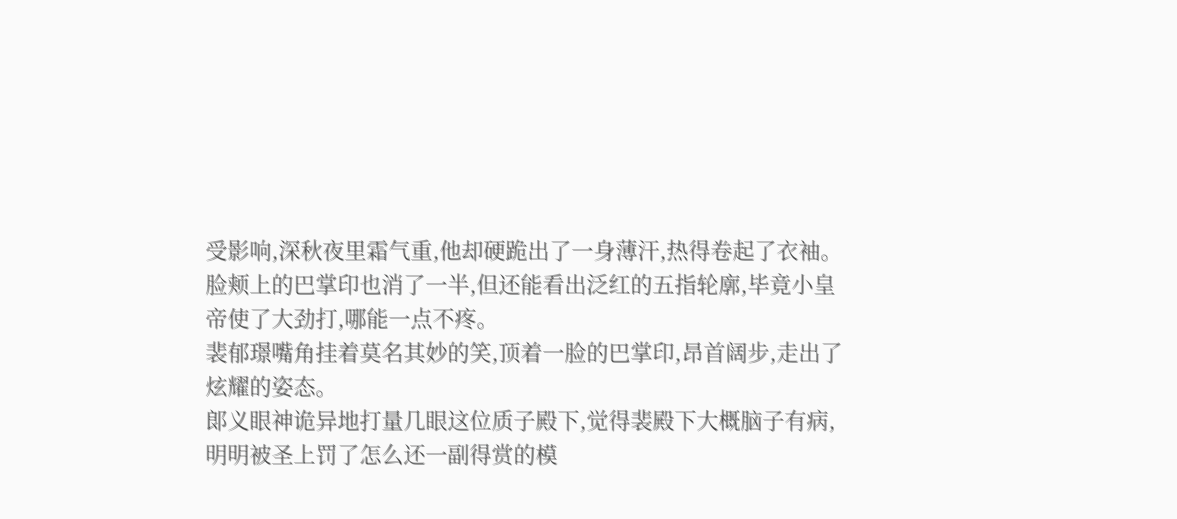受影响,深秋夜里霜气重,他却硬跪出了一身薄汗,热得卷起了衣袖。
脸颊上的巴掌印也消了一半,但还能看出泛红的五指轮廓,毕竟小皇帝使了大劲打,哪能一点不疼。
裴郁璟嘴角挂着莫名其妙的笑,顶着一脸的巴掌印,昂首阔步,走出了炫耀的姿态。
郞义眼神诡异地打量几眼这位质子殿下,觉得裴殿下大概脑子有病,明明被圣上罚了怎么还一副得赏的模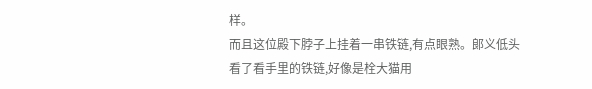样。
而且这位殿下脖子上挂着一串铁链,有点眼熟。郞义低头看了看手里的铁链,好像是栓大猫用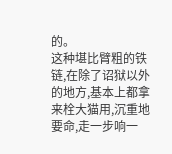的。
这种堪比臂粗的铁链,在除了诏狱以外的地方,基本上都拿来栓大猫用,沉重地要命,走一步响一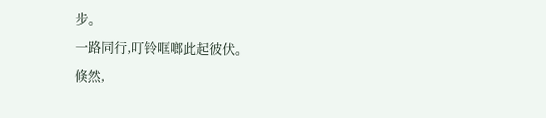步。
一路同行,叮铃哐啷此起彼伏。
倏然,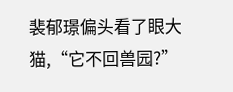裴郁璟偏头看了眼大猫,“它不回兽园?”